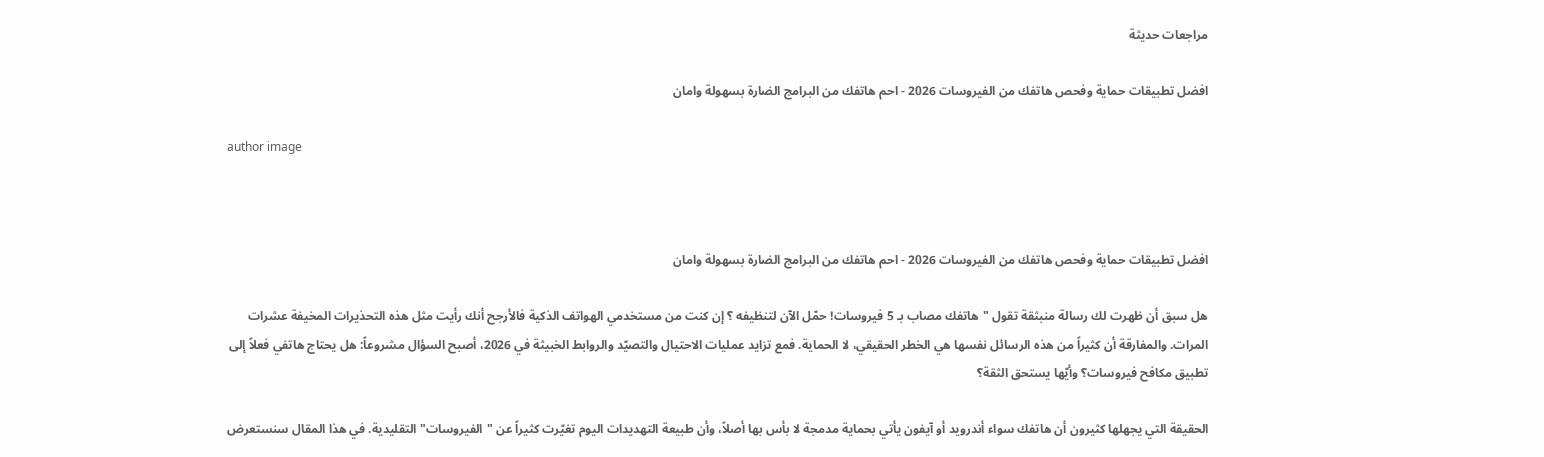مراجعات حديثة

افضل تطبيقات حماية وفحص هاتفك من الفيروسات 2026 - احم هاتفك من البرامج الضارة بسهولة وامان

author image



افضل تطبيقات حماية وفحص هاتفك من الفيروسات 2026 - احم هاتفك من البرامج الضارة بسهولة وامان

هل سبق أن ظهرت لك رسالة منبثقة تقول "هاتفك مصاب بـ 5 فيروسات! حمّل الآن لتنظيفه ؟ إن كنت من مستخدمي الهواتف الذكية فالأرجح أنك رأيت مثل هذه التحذيرات المخيفة عشرات المرات. والمفارقة أن كثيراً من هذه الرسائل نفسها هي الخطر الحقيقي، لا الحماية. فمع تزايد عمليات الاحتيال والتصيّد والروابط الخبيثة في 2026، أصبح السؤال مشروعاً: هل يحتاج هاتفي فعلاً إلى تطبيق مكافح فيروسات؟ وأيّها يستحق الثقة؟

الحقيقة التي يجهلها كثيرون أن هاتفك سواء أندرويد أو آيفون يأتي بحماية مدمجة لا بأس بها أصلاً، وأن طبيعة التهديدات اليوم تغيّرت كثيراً عن "الفيروسات" التقليدية. في هذا المقال سنستعرض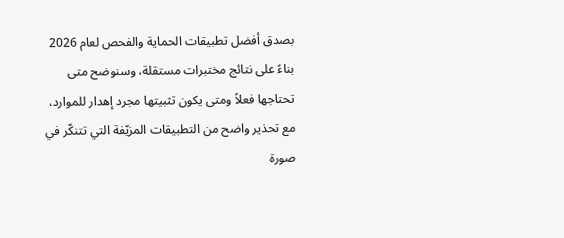بصدق أفضل تطبيقات الحماية والفحص لعام 2026 بناءً على نتائج مختبرات مستقلة، وسنوضح متى تحتاجها فعلاً ومتى يكون تثبيتها مجرد إهدار للموارد، مع تحذير واضح من التطبيقات المزيّفة التي تتنكّر في صورة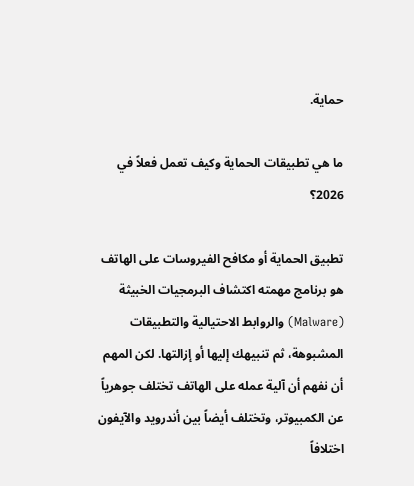حماية.

ما هي تطبيقات الحماية وكيف تعمل فعلاً في 2026؟

تطبيق الحماية أو مكافح الفيروسات على الهاتف هو برنامج مهمته اكتشاف البرمجيات الخبيثة (Malware) والروابط الاحتيالية والتطبيقات المشبوهة، ثم تنبيهك إليها أو إزالتها. لكن المهم أن نفهم أن آلية عمله على الهاتف تختلف جوهرياً عن الكمبيوتر، وتختلف أيضاً بين أندرويد والآيفون اختلافاً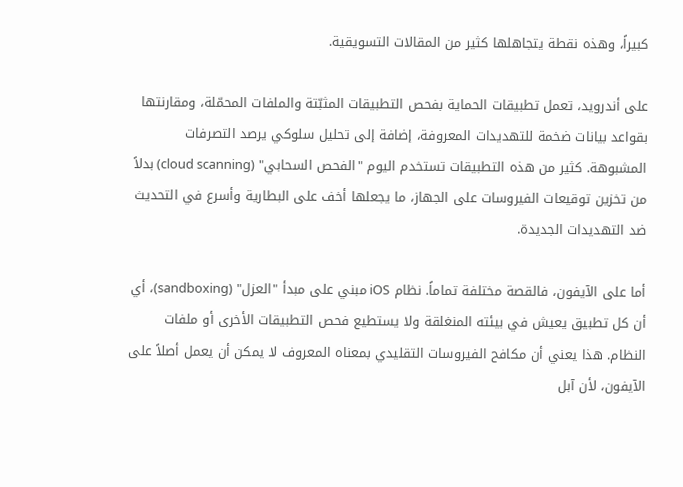كبيراً، وهذه نقطة يتجاهلها كثير من المقالات التسويقية.

على أندرويد، تعمل تطبيقات الحماية بفحص التطبيقات المثبّتة والملفات المحمّلة، ومقارنتها بقواعد بيانات ضخمة للتهديدات المعروفة، إضافة إلى تحليل سلوكي يرصد التصرفات المشبوهة. كثير من هذه التطبيقات تستخدم اليوم "الفحص السحابي" (cloud scanning) بدلاً من تخزين توقيعات الفيروسات على الجهاز، ما يجعلها أخف على البطارية وأسرع في التحديث ضد التهديدات الجديدة.

أما على الآيفون، فالقصة مختلفة تماماً. نظام iOS مبني على مبدأ "العزل" (sandboxing)، أي أن كل تطبيق يعيش في بيئته المنغلقة ولا يستطيع فحص التطبيقات الأخرى أو ملفات النظام. هذا يعني أن مكافح الفيروسات التقليدي بمعناه المعروف لا يمكن أن يعمل أصلاً على الآيفون، لأن آبل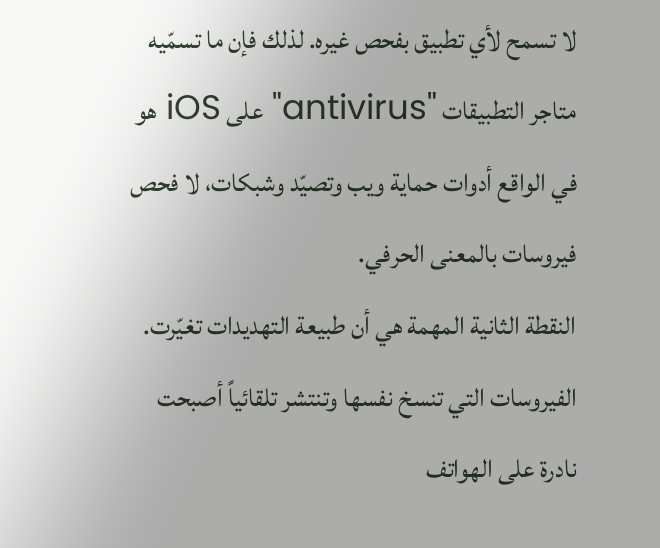لا تسمح لأي تطبيق بفحص غيره. لذلك فإن ما تسمّيه متاجر التطبيقات "antivirus" على iOS هو في الواقع أدوات حماية ويب وتصيّد وشبكات، لا فحص فيروسات بالمعنى الحرفي.
النقطة الثانية المهمة هي أن طبيعة التهديدات تغيّرت. الفيروسات التي تنسخ نفسها وتنتشر تلقائياً أصبحت نادرة على الهواتف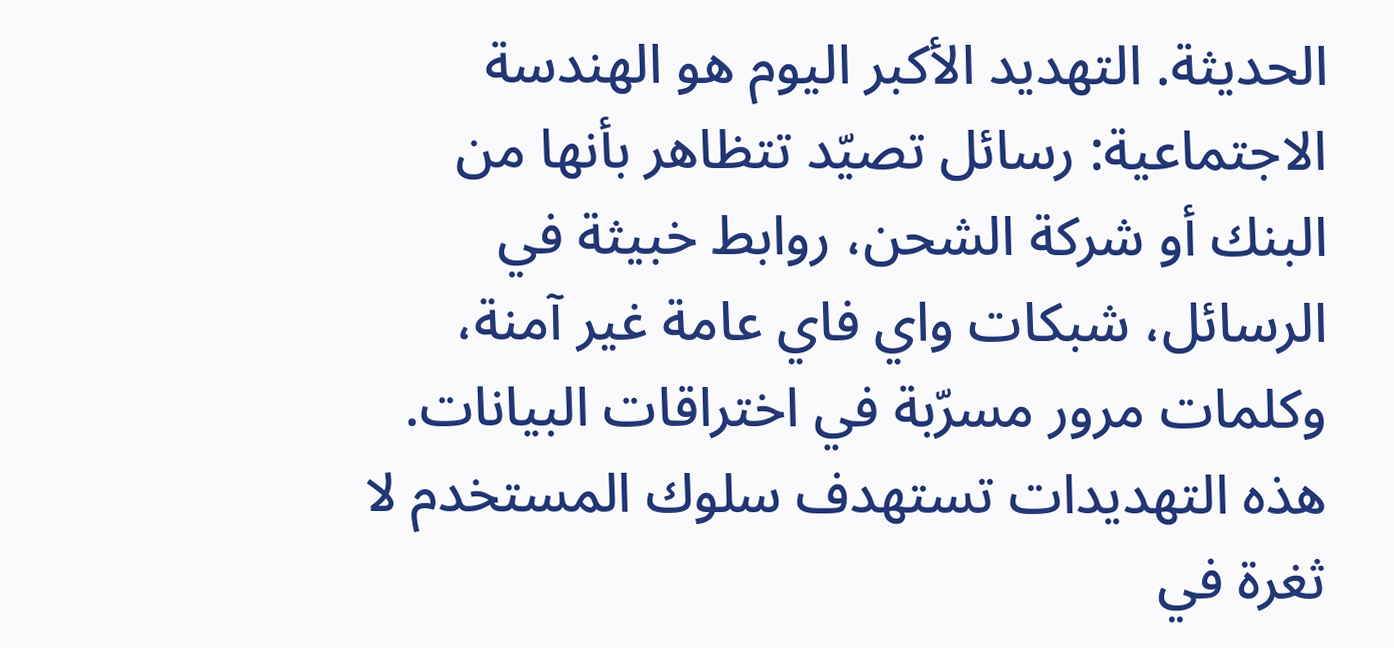الحديثة. التهديد الأكبر اليوم هو الهندسة الاجتماعية: رسائل تصيّد تتظاهر بأنها من البنك أو شركة الشحن، روابط خبيثة في الرسائل، شبكات واي فاي عامة غير آمنة، وكلمات مرور مسرّبة في اختراقات البيانات. هذه التهديدات تستهدف سلوك المستخدم لا ثغرة في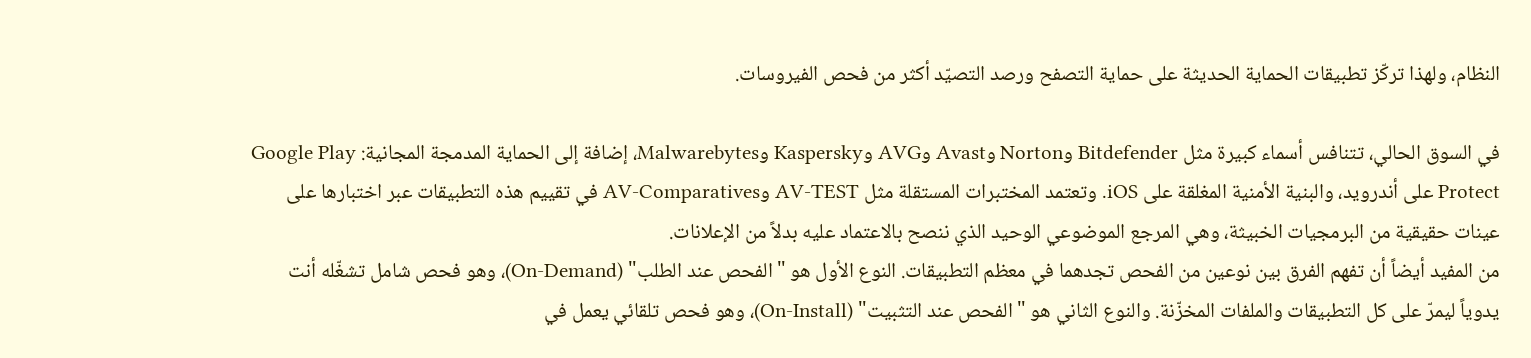النظام، ولهذا تركّز تطبيقات الحماية الحديثة على حماية التصفح ورصد التصيّد أكثر من فحص الفيروسات.

في السوق الحالي، تتنافس أسماء كبيرة مثل Bitdefender وNorton وAvast وAVG وKaspersky وMalwarebytes، إضافة إلى الحماية المدمجة المجانية: Google Play Protect على أندرويد، والبنية الأمنية المغلقة على iOS. وتعتمد المختبرات المستقلة مثل AV-TEST وAV-Comparatives في تقييم هذه التطبيقات عبر اختبارها على عينات حقيقية من البرمجيات الخبيثة، وهي المرجع الموضوعي الوحيد الذي ننصح بالاعتماد عليه بدلاً من الإعلانات.
من المفيد أيضاً أن تفهم الفرق بين نوعين من الفحص تجدهما في معظم التطبيقات. النوع الأول هو "الفحص عند الطلب" (On-Demand)، وهو فحص شامل تشغّله أنت يدوياً ليمرّ على كل التطبيقات والملفات المخزّنة. والنوع الثاني هو "الفحص عند التثبيت" (On-Install)، وهو فحص تلقائي يعمل في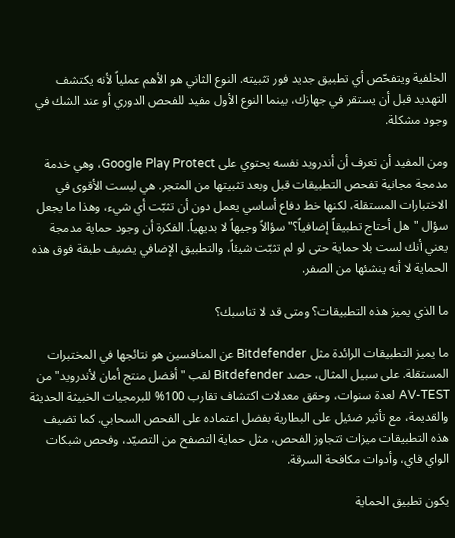الخلفية ويتفحّص أي تطبيق جديد فور تثبيته. النوع الثاني هو الأهم عملياً لأنه يكتشف التهديد قبل أن يستقر في جهازك، بينما النوع الأول مفيد للفحص الدوري أو عند الشك في وجود مشكلة.

ومن المفيد أن تعرف أن أندرويد نفسه يحتوي على Google Play Protect، وهي خدمة مدمجة مجانية تفحص التطبيقات قبل وبعد تثبيتها من المتجر. هي ليست الأقوى في الاختبارات المستقلة، لكنها خط دفاع أساسي يعمل دون أن تثبّت أي شيء، وهذا ما يجعل سؤال "هل أحتاج تطبيقاً إضافياً؟" سؤالاً وجيهاً لا بديهياً. الفكرة أن وجود حماية مدمجة يعني أنك لست بلا حماية حتى لو لم تثبّت شيئاً، والتطبيق الإضافي يضيف طبقة فوق هذه الحماية لا أنه ينشئها من الصفر.

ما الذي يميز هذه التطبيقات؟ ومتى قد لا تناسبك؟

ما يميز التطبيقات الرائدة مثل Bitdefender عن المنافسين هو نتائجها في المختبرات المستقلة. على سبيل المثال، حصد Bitdefender لقب "أفضل منتج أمان لأندرويد" من AV-TEST لعدة سنوات، وحقق معدلات اكتشاف تقارب 100% للبرمجيات الخبيثة الحديثة والقديمة، مع تأثير ضئيل على البطارية بفضل اعتماده على الفحص السحابي. كما تضيف هذه التطبيقات ميزات تتجاوز الفحص، مثل حماية التصفح من التصيّد، وفحص شبكات الواي فاي، وأدوات مكافحة السرقة.

يكون تطبيق الحماية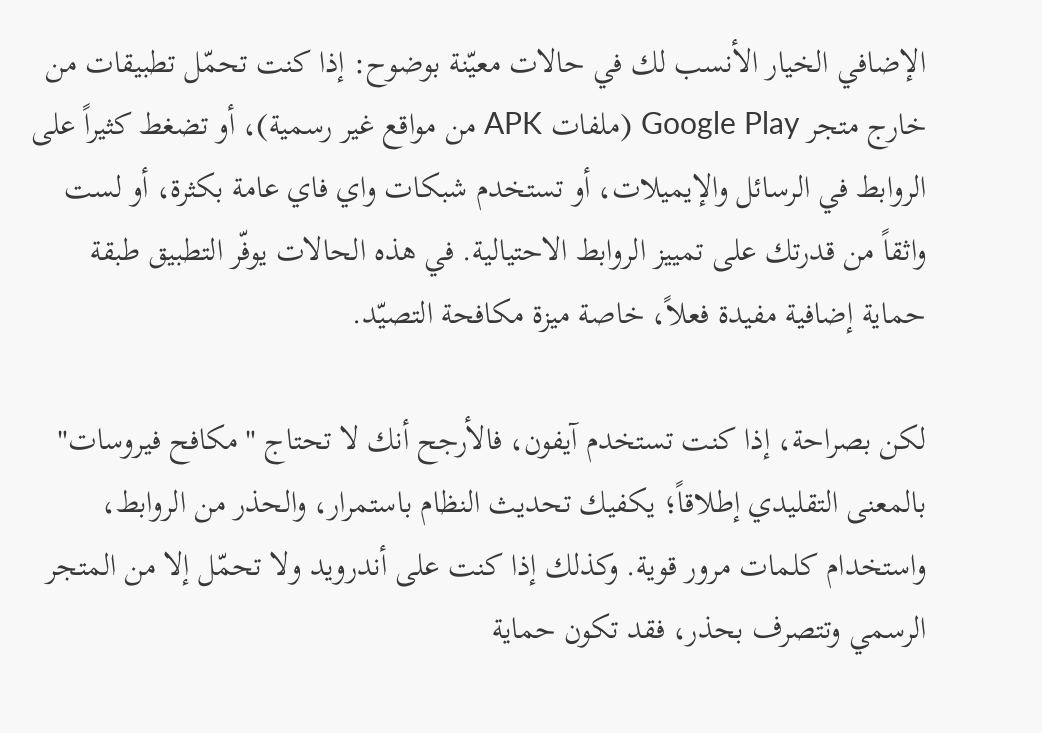الإضافي الخيار الأنسب لك في حالات معيّنة بوضوح: إذا كنت تحمّل تطبيقات من خارج متجر Google Play (ملفات APK من مواقع غير رسمية)، أو تضغط كثيراً على الروابط في الرسائل والإيميلات، أو تستخدم شبكات واي فاي عامة بكثرة، أو لست واثقاً من قدرتك على تمييز الروابط الاحتيالية. في هذه الحالات يوفّر التطبيق طبقة حماية إضافية مفيدة فعلاً، خاصة ميزة مكافحة التصيّد.

لكن بصراحة، إذا كنت تستخدم آيفون، فالأرجح أنك لا تحتاج "مكافح فيروسات" بالمعنى التقليدي إطلاقاً؛ يكفيك تحديث النظام باستمرار، والحذر من الروابط، واستخدام كلمات مرور قوية. وكذلك إذا كنت على أندرويد ولا تحمّل إلا من المتجر الرسمي وتتصرف بحذر، فقد تكون حماية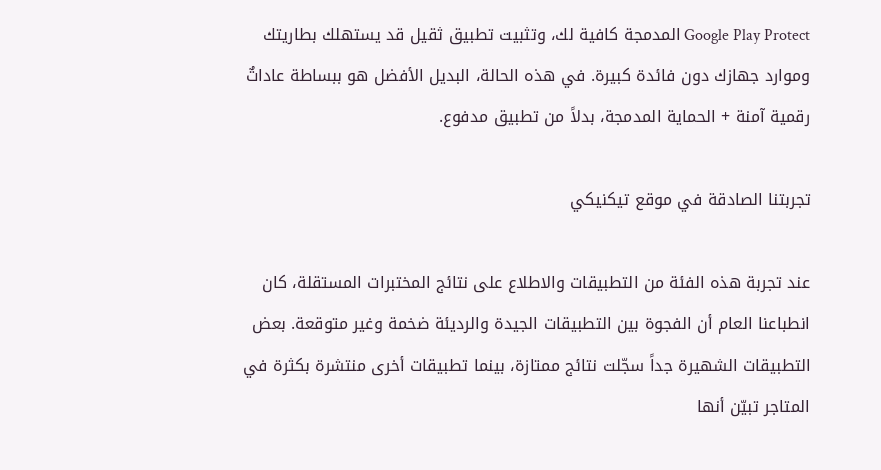Google Play Protect المدمجة كافية لك، وتثبيت تطبيق ثقيل قد يستهلك بطاريتك وموارد جهازك دون فائدة كبيرة. في هذه الحالة، البديل الأفضل هو ببساطة عاداتٌ رقمية آمنة + الحماية المدمجة، بدلاً من تطبيق مدفوع.

تجربتنا الصادقة في موقع تيكنيكي

عند تجربة هذه الفئة من التطبيقات والاطلاع على نتائج المختبرات المستقلة، كان انطباعنا العام أن الفجوة بين التطبيقات الجيدة والرديئة ضخمة وغير متوقعة. بعض التطبيقات الشهيرة جداً سجّلت نتائج ممتازة، بينما تطبيقات أخرى منتشرة بكثرة في المتاجر تبيّن أنها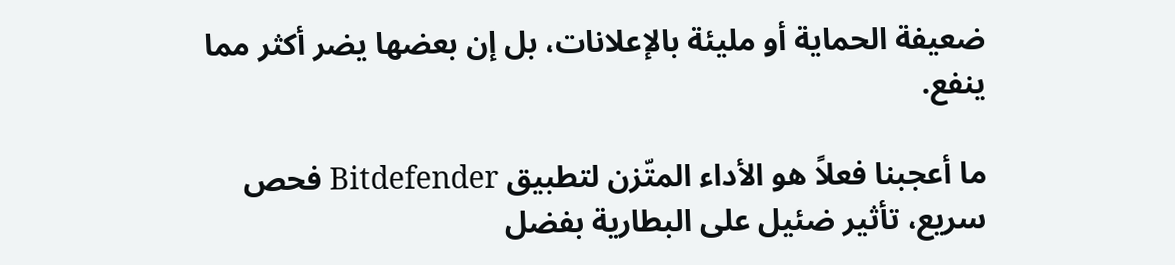ضعيفة الحماية أو مليئة بالإعلانات، بل إن بعضها يضر أكثر مما ينفع.

ما أعجبنا فعلاً هو الأداء المتّزن لتطبيق Bitdefender فحص سريع، تأثير ضئيل على البطارية بفضل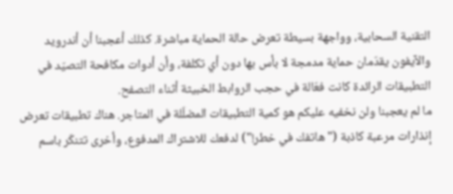التقنية السحابية، وواجهة بسيطة تعرض حالة الحماية مباشرة. كذلك أعجبنا أن أندرويد والآيفون يقدّمان حماية مدمجة لا بأس بها دون أي تكلفة، وأن أدوات مكافحة التصيّد في التطبيقات الرائدة كانت فعّالة في حجب الروابط الخبيثة أثناء التصفح.
ما لم يعجبنا ولن نخفيه عليكم هو كمية التطبيقات المضلّلة في المتاجر. هناك تطبيقات تعرض إنذارات مرعبة كاذبة ("هاتفك في خطر!") لدفعك للاشتراك المدفوع، وأخرى تتنكّر باسم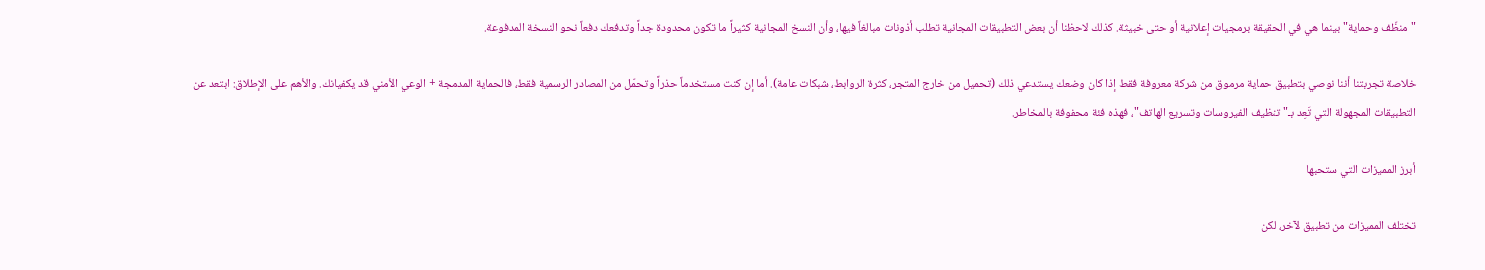"منظّف وحماية" بينما هي في الحقيقة برمجيات إعلانية أو حتى خبيثة. كذلك لاحظنا أن بعض التطبيقات المجانية تطلب أذونات مبالغاً فيها، وأن النسخ المجانية كثيراً ما تكون محدودة جداً وتدفعك دفعاً نحو النسخة المدفوعة.

خلاصة تجربتنا أننا نوصي بتطبيق حماية مرموق من شركة معروفة فقط إذا كان وضعك يستدعي ذلك (تحميل من خارج المتجر، كثرة الروابط، شبكات عامة). أما إن كنت مستخدماً حذراً وتحمّل من المصادر الرسمية فقط، فالحماية المدمجة + الوعي الأمني قد يكفيانك. والأهم على الإطلاق: ابتعد عن التطبيقات المجهولة التي تَعِد بـ"تنظيف الفيروسات وتسريع الهاتف"، فهذه فئة محفوفة بالمخاطر.

أبرز المميزات التي ستحبها

تختلف المميزات من تطبيق لآخر، لكن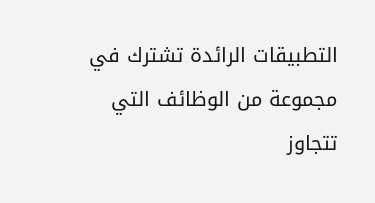التطبيقات الرائدة تشترك في مجموعة من الوظائف التي تتجاوز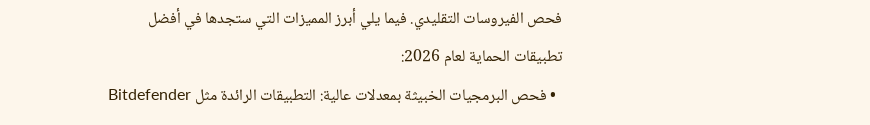فحص الفيروسات التقليدي. فيما يلي أبرز المميزات التي ستجدها في أفضل تطبيقات الحماية لعام 2026:
  • فحص البرمجيات الخبيثة بمعدلات عالية: التطبيقات الرائدة مثل Bitdefender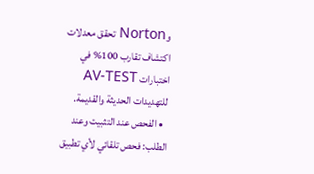وNorton تحقق معدلات اكتشاف تقارب 100% في اختبارات AV-TEST للتهديدات الحديثة والقديمة.
  • الفحص عند التثبيت وعند الطلب: فحص تلقائي لأي تطبيق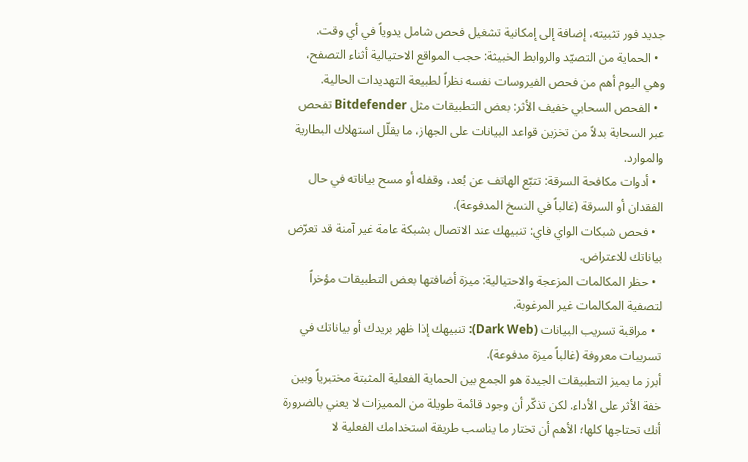جديد فور تثبيته، إضافة إلى إمكانية تشغيل فحص شامل يدوياً في أي وقت.
  • الحماية من التصيّد والروابط الخبيثة: حجب المواقع الاحتيالية أثناء التصفح، وهي اليوم أهم من فحص الفيروسات نفسه نظراً لطبيعة التهديدات الحالية.
  • الفحص السحابي خفيف الأثر: بعض التطبيقات مثل Bitdefender تفحص عبر السحابة بدلاً من تخزين قواعد البيانات على الجهاز، ما يقلّل استهلاك البطارية والموارد.
  • أدوات مكافحة السرقة: تتبّع الهاتف عن بُعد، وقفله أو مسح بياناته في حال الفقدان أو السرقة (غالباً في النسخ المدفوعة).
  • فحص شبكات الواي فاي: تنبيهك عند الاتصال بشبكة عامة غير آمنة قد تعرّض بياناتك للاعتراض.
  • حظر المكالمات المزعجة والاحتيالية: ميزة أضافتها بعض التطبيقات مؤخراً لتصفية المكالمات غير المرغوبة.
  • مراقبة تسريب البيانات (Dark Web): تنبيهك إذا ظهر بريدك أو بياناتك في تسريبات معروفة (غالباً ميزة مدفوعة).
أبرز ما يميز التطبيقات الجيدة هو الجمع بين الحماية الفعلية المثبتة مختبرياً وبين خفة الأثر على الأداء. لكن تذكّر أن وجود قائمة طويلة من المميزات لا يعني بالضرورة أنك تحتاجها كلها؛ الأهم أن تختار ما يناسب طريقة استخدامك الفعلية لا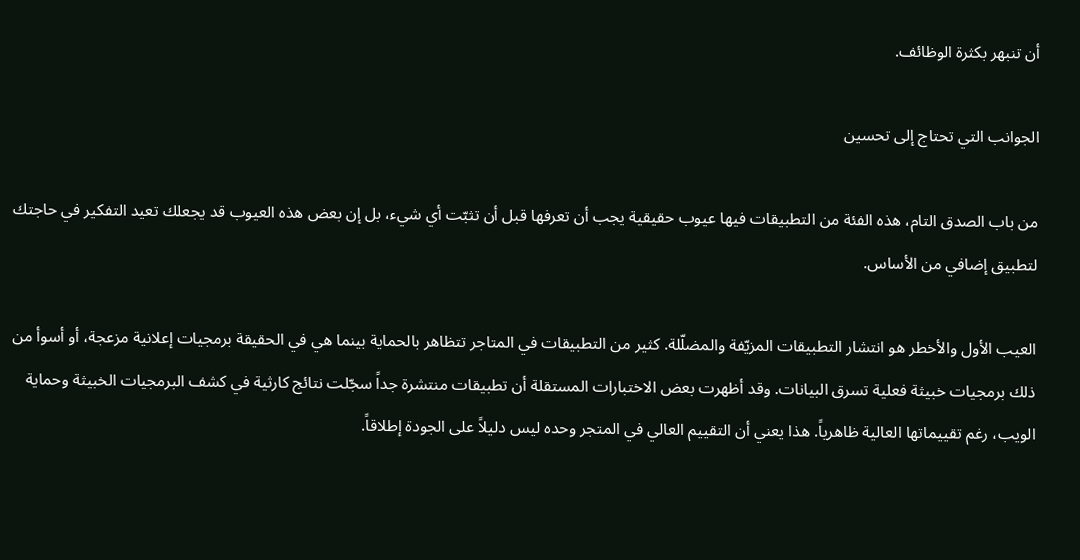أن تنبهر بكثرة الوظائف.

الجوانب التي تحتاج إلى تحسين

من باب الصدق التام، هذه الفئة من التطبيقات فيها عيوب حقيقية يجب أن تعرفها قبل أن تثبّت أي شيء، بل إن بعض هذه العيوب قد يجعلك تعيد التفكير في حاجتك لتطبيق إضافي من الأساس.

العيب الأول والأخطر هو انتشار التطبيقات المزيّفة والمضلّلة. كثير من التطبيقات في المتاجر تتظاهر بالحماية بينما هي في الحقيقة برمجيات إعلانية مزعجة، أو أسوأ من ذلك برمجيات خبيثة فعلية تسرق البيانات. وقد أظهرت بعض الاختبارات المستقلة أن تطبيقات منتشرة جداً سجّلت نتائج كارثية في كشف البرمجيات الخبيثة وحماية الويب، رغم تقييماتها العالية ظاهرياً. هذا يعني أن التقييم العالي في المتجر وحده ليس دليلاً على الجودة إطلاقاً.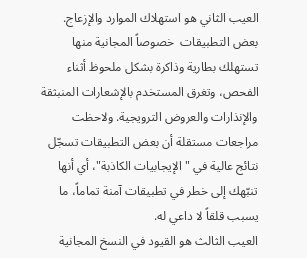العيب الثاني هو استهلاك الموارد والإزعاج. بعض التطبيقات  خصوصاً المجانية منها تستهلك بطارية وذاكرة بشكل ملحوظ أثناء الفحص، وتغرق المستخدم بالإشعارات المنبثقة والإنذارات والعروض الترويجية. ولاحظت مراجعات مستقلة أن بعض التطبيقات تسجّل نتائج عالية في "الإيجابيات الكاذبة"، أي أنها تنبّهك إلى خطر في تطبيقات آمنة تماماً، ما يسبب قلقاً لا داعي له.
العيب الثالث هو القيود في النسخ المجانية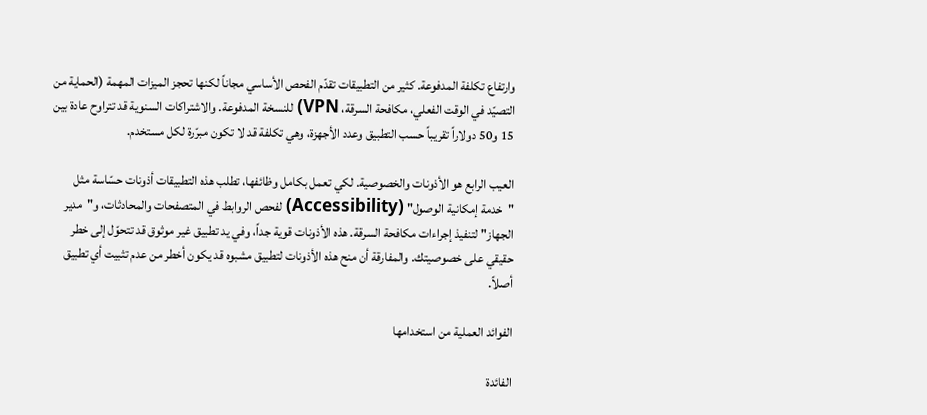وارتفاع تكلفة المدفوعة. كثير من التطبيقات تقدّم الفحص الأساسي مجاناً لكنها تحجز الميزات المهمة (الحماية من التصيّد في الوقت الفعلي، مكافحة السرقة، VPN) للنسخة المدفوعة. والاشتراكات السنوية قد تتراوح عادة بين 15 و50 دولاراً تقريباً حسب التطبيق وعدد الأجهزة، وهي تكلفة قد لا تكون مبرّرة لكل مستخدم.

العيب الرابع هو الأذونات والخصوصية. لكي تعمل بكامل وظائفها، تطلب هذه التطبيقات أذونات حسّاسة مثل "خدمة إمكانية الوصول" (Accessibility) لفحص الروابط في المتصفحات والمحادثات، و"مدير الجهاز" لتنفيذ إجراءات مكافحة السرقة. هذه الأذونات قوية جداً، وفي يد تطبيق غير موثوق قد تتحوّل إلى خطر حقيقي على خصوصيتك. والمفارقة أن منح هذه الأذونات لتطبيق مشبوه قد يكون أخطر من عدم تثبيت أي تطبيق أصلاً.

الفوائد العملية من استخدامها

الفائدة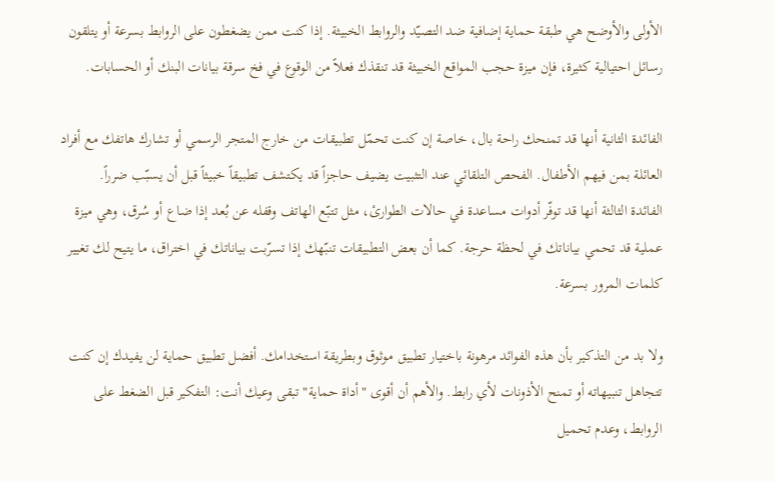الأولى والأوضح هي طبقة حماية إضافية ضد التصيّد والروابط الخبيثة. إذا كنت ممن يضغطون على الروابط بسرعة أو يتلقون رسائل احتيالية كثيرة، فإن ميزة حجب المواقع الخبيثة قد تنقذك فعلاً من الوقوع في فخ سرقة بيانات البنك أو الحسابات.

الفائدة الثانية أنها قد تمنحك راحة بال، خاصة إن كنت تحمّل تطبيقات من خارج المتجر الرسمي أو تشارك هاتفك مع أفراد العائلة بمن فيهم الأطفال. الفحص التلقائي عند التثبيت يضيف حاجزاً قد يكتشف تطبيقاً خبيثاً قبل أن يسبّب ضرراً.
الفائدة الثالثة أنها قد توفّر أدوات مساعدة في حالات الطوارئ، مثل تتبّع الهاتف وقفله عن بُعد إذا ضاع أو سُرق، وهي ميزة عملية قد تحمي بياناتك في لحظة حرجة. كما أن بعض التطبيقات تنبّهك إذا تسرّبت بياناتك في اختراق، ما يتيح لك تغيير كلمات المرور بسرعة.

ولا بد من التذكير بأن هذه الفوائد مرهونة باختيار تطبيق موثوق وبطريقة استخدامك. أفضل تطبيق حماية لن يفيدك إن كنت تتجاهل تنبيهاته أو تمنح الأذونات لأي رابط. والأهم أن أقوى "أداة حماية" تبقى وعيك أنت: التفكير قبل الضغط على الروابط، وعدم تحميل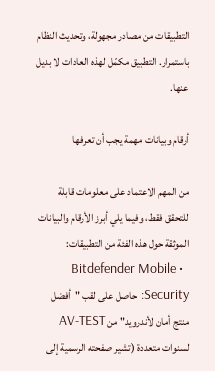التطبيقات من مصادر مجهولة، وتحديث النظام باستمرار. التطبيق مكمّل لهذه العادات لا بديل عنها.

أرقام وبيانات مهمة يجب أن تعرفها

من المهم الاعتماد على معلومات قابلة للتحقق فقط، وفيما يلي أبرز الأرقام والبيانات الموثقة حول هذه الفئة من التطبيقات:
  • Bitdefender Mobile Security: حاصل على لقب "أفضل منتج أمان لأندرويد" من AV-TEST لسنوات متعددة (تشير صفحته الرسمية إلى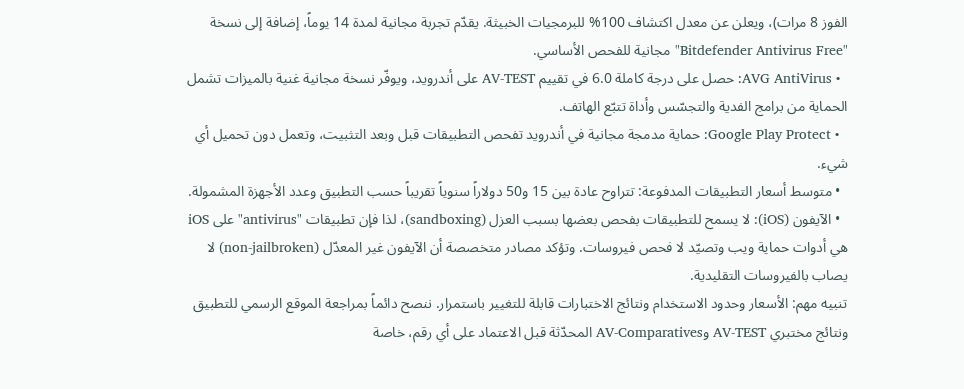الفوز 8 مرات)، ويعلن عن معدل اكتشاف 100% للبرمجيات الخبيثة. يقدّم تجربة مجانية لمدة 14 يوماً، إضافة إلى نسخة "Bitdefender Antivirus Free" مجانية للفحص الأساسي.
  • AVG AntiVirus: حصل على درجة كاملة 6.0 في تقييم AV-TEST على أندرويد، ويوفّر نسخة مجانية غنية بالميزات تشمل الحماية من برامج الفدية والتجسّس وأداة تتبّع الهاتف.
  • Google Play Protect: حماية مدمجة مجانية في أندرويد تفحص التطبيقات قبل وبعد التثبيت، وتعمل دون تحميل أي شيء.
  • متوسط أسعار التطبيقات المدفوعة: تتراوح عادة بين 15 و50 دولاراً سنوياً تقريباً حسب التطبيق وعدد الأجهزة المشمولة.
  • الآيفون (iOS): لا يسمح للتطبيقات بفحص بعضها بسبب العزل (sandboxing)، لذا فإن تطبيقات "antivirus" على iOS هي أدوات حماية ويب وتصيّد لا فحص فيروسات. وتؤكد مصادر متخصصة أن الآيفون غير المعدّل (non-jailbroken) لا يصاب بالفيروسات التقليدية.
تنبيه مهم: الأسعار وحدود الاستخدام ونتائج الاختبارات قابلة للتغيير باستمرار. ننصح دائماً بمراجعة الموقع الرسمي للتطبيق ونتائج مختبري AV-TEST وAV-Comparatives المحدّثة قبل الاعتماد على أي رقم، خاصة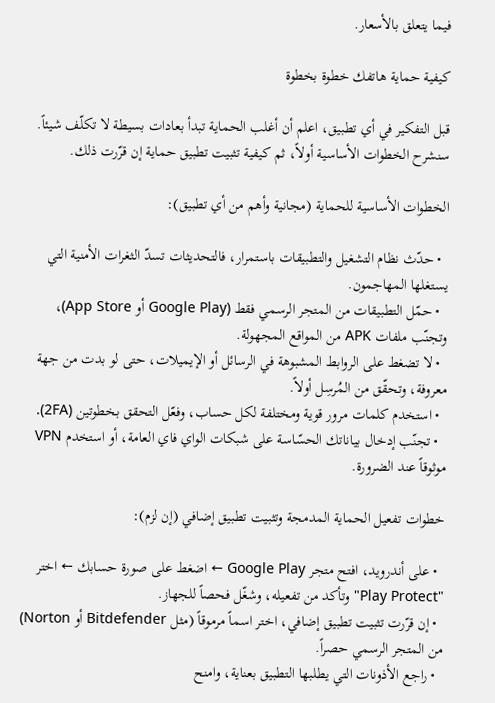فيما يتعلق بالأسعار.

كيفية حماية هاتفك خطوة بخطوة

قبل التفكير في أي تطبيق، اعلم أن أغلب الحماية تبدأ بعادات بسيطة لا تكلّف شيئاً. سنشرح الخطوات الأساسية أولاً، ثم كيفية تثبيت تطبيق حماية إن قرّرت ذلك.

الخطوات الأساسية للحماية (مجانية وأهم من أي تطبيق):

  • حدّث نظام التشغيل والتطبيقات باستمرار، فالتحديثات تسدّ الثغرات الأمنية التي يستغلها المهاجمون.
  • حمّل التطبيقات من المتجر الرسمي فقط (Google Play أو App Store)، وتجنّب ملفات APK من المواقع المجهولة.
  • لا تضغط على الروابط المشبوهة في الرسائل أو الإيميلات، حتى لو بدت من جهة معروفة، وتحقّق من المُرسِل أولاً.
  • استخدم كلمات مرور قوية ومختلفة لكل حساب، وفعّل التحقق بخطوتين (2FA).
  • تجنّب إدخال بياناتك الحسّاسة على شبكات الواي فاي العامة، أو استخدم VPN موثوقاً عند الضرورة.

خطوات تفعيل الحماية المدمجة وتثبيت تطبيق إضافي (إن لزم):

  • على أندرويد، افتح متجر Google Play ← اضغط على صورة حسابك ← اختر "Play Protect" وتأكد من تفعيله، وشغّل فحصاً للجهاز.
  • إن قرّرت تثبيت تطبيق إضافي، اختر اسماً مرموقاً (مثل Bitdefender أو Norton) من المتجر الرسمي حصراً.
  • راجع الأذونات التي يطلبها التطبيق بعناية، وامنح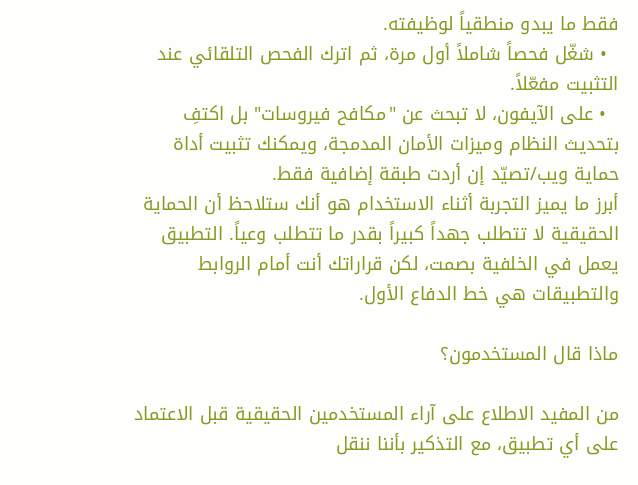فقط ما يبدو منطقياً لوظيفته.
  • شغّل فحصاً شاملاً أول مرة، ثم اترك الفحص التلقائي عند التثبيت مفعّلاً.
  • على الآيفون، لا تبحث عن "مكافح فيروسات" بل اكتفِ بتحديث النظام وميزات الأمان المدمجة، ويمكنك تثبيت أداة حماية ويب/تصيّد إن أردت طبقة إضافية فقط.
أبرز ما يميز التجربة أثناء الاستخدام هو أنك ستلاحظ أن الحماية الحقيقية لا تتطلب جهداً كبيراً بقدر ما تتطلب وعياً. التطبيق يعمل في الخلفية بصمت، لكن قراراتك أنت أمام الروابط والتطبيقات هي خط الدفاع الأول.

ماذا قال المستخدمون؟

من المفيد الاطلاع على آراء المستخدمين الحقيقية قبل الاعتماد على أي تطبيق، مع التذكير بأننا ننقل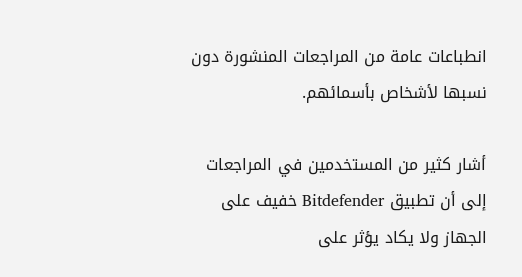انطباعات عامة من المراجعات المنشورة دون نسبها لأشخاص بأسمائهم.

أشار كثير من المستخدمين في المراجعات إلى أن تطبيق Bitdefender خفيف على الجهاز ولا يكاد يؤثر على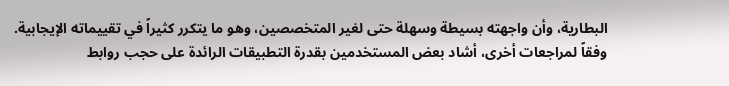البطارية، وأن واجهته بسيطة وسهلة حتى لغير المتخصصين، وهو ما يتكرر كثيراً في تقييماته الإيجابية.
وفقاً لمراجعات أخرى، أشاد بعض المستخدمين بقدرة التطبيقات الرائدة على حجب روابط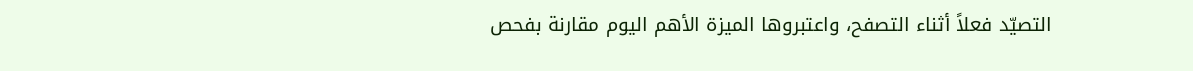التصيّد فعلاً أثناء التصفح، واعتبروها الميزة الأهم اليوم مقارنة بفحص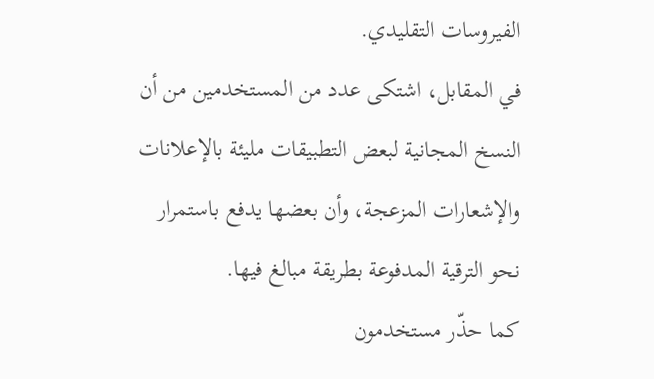الفيروسات التقليدي.
في المقابل، اشتكى عدد من المستخدمين من أن النسخ المجانية لبعض التطبيقات مليئة بالإعلانات والإشعارات المزعجة، وأن بعضها يدفع باستمرار نحو الترقية المدفوعة بطريقة مبالغ فيها.
كما حذّر مستخدمون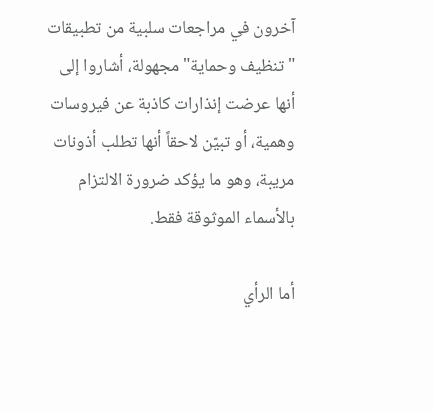آخرون في مراجعات سلبية من تطبيقات "تنظيف وحماية" مجهولة، أشاروا إلى أنها عرضت إنذارات كاذبة عن فيروسات وهمية، أو تبيّن لاحقاً أنها تطلب أذونات مريبة، وهو ما يؤكد ضرورة الالتزام بالأسماء الموثوقة فقط.

أما الرأي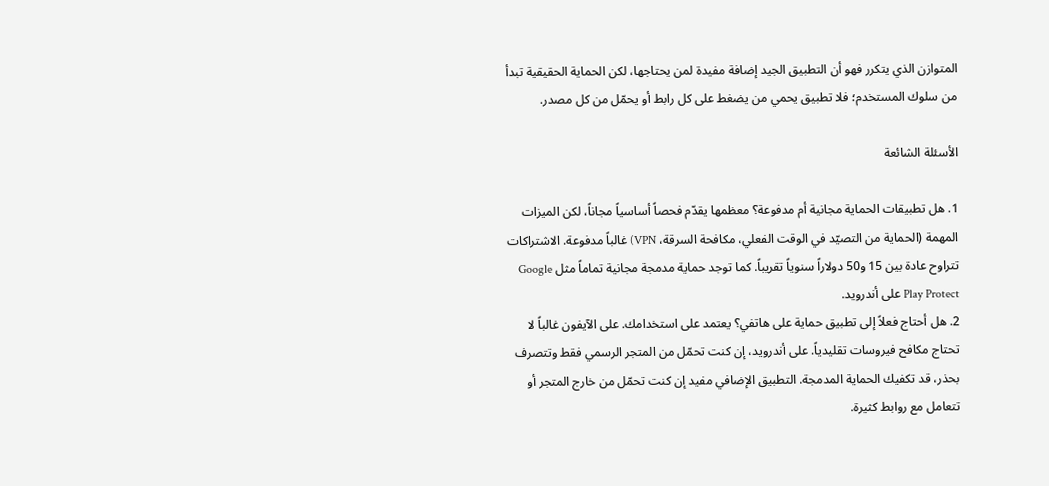المتوازن الذي يتكرر فهو أن التطبيق الجيد إضافة مفيدة لمن يحتاجها، لكن الحماية الحقيقية تبدأ من سلوك المستخدم؛ فلا تطبيق يحمي من يضغط على كل رابط أو يحمّل من كل مصدر.

الأسئلة الشائعة

1. هل تطبيقات الحماية مجانية أم مدفوعة؟ معظمها يقدّم فحصاً أساسياً مجاناً، لكن الميزات المهمة (الحماية من التصيّد في الوقت الفعلي، مكافحة السرقة، VPN) غالباً مدفوعة. الاشتراكات تتراوح عادة بين 15 و50 دولاراً سنوياً تقريباً. كما توجد حماية مدمجة مجانية تماماً مثل Google Play Protect على أندرويد.
2. هل أحتاج فعلاً إلى تطبيق حماية على هاتفي؟ يعتمد على استخدامك. على الآيفون غالباً لا تحتاج مكافح فيروسات تقليدياً. على أندرويد، إن كنت تحمّل من المتجر الرسمي فقط وتتصرف بحذر، قد تكفيك الحماية المدمجة. التطبيق الإضافي مفيد إن كنت تحمّل من خارج المتجر أو تتعامل مع روابط كثيرة.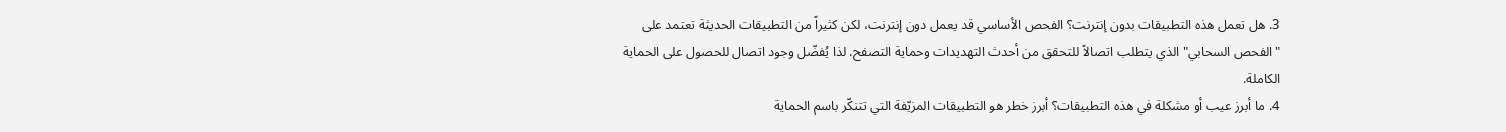3. هل تعمل هذه التطبيقات بدون إنترنت؟ الفحص الأساسي قد يعمل دون إنترنت، لكن كثيراً من التطبيقات الحديثة تعتمد على "الفحص السحابي" الذي يتطلب اتصالاً للتحقق من أحدث التهديدات وحماية التصفح. لذا يُفضّل وجود اتصال للحصول على الحماية الكاملة.
4. ما أبرز عيب أو مشكلة في هذه التطبيقات؟ أبرز خطر هو التطبيقات المزيّفة التي تتنكّر باسم الحماية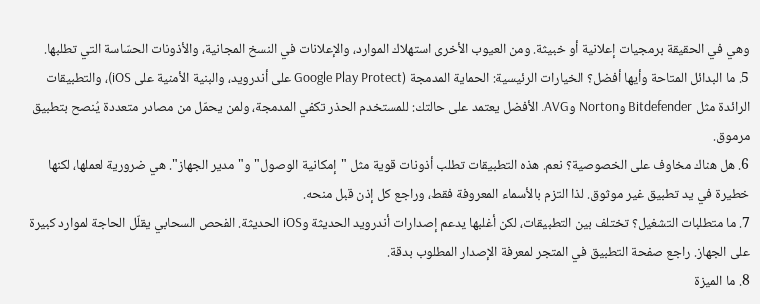وهي في الحقيقة برمجيات إعلانية أو خبيثة. ومن العيوب الأخرى استهلاك الموارد، والإعلانات في النسخ المجانية، والأذونات الحسّاسة التي تطلبها.
5. ما البدائل المتاحة وأيها أفضل؟ الخيارات الرئيسية: الحماية المدمجة (Google Play Protect على أندرويد، والبنية الأمنية على iOS)، والتطبيقات الرائدة مثل Bitdefender وNorton وAVG. الأفضل يعتمد على حالتك: للمستخدم الحذر تكفي المدمجة، ولمن يحمّل من مصادر متعددة يُنصح بتطبيق مرموق.
6. هل هناك مخاوف على الخصوصية؟ نعم. هذه التطبيقات تطلب أذونات قوية مثل "إمكانية الوصول" و"مدير الجهاز". هي ضرورية لعملها، لكنها خطيرة في يد تطبيق غير موثوق. لذا التزم بالأسماء المعروفة فقط، وراجع كل إذن قبل منحه.
7. ما متطلبات التشغيل؟ تختلف بين التطبيقات، لكن أغلبها يدعم إصدارات أندرويد الحديثة وiOS الحديثة. الفحص السحابي يقلّل الحاجة لموارد كبيرة على الجهاز. راجع صفحة التطبيق في المتجر لمعرفة الإصدار المطلوب بدقة.
8. ما الميزة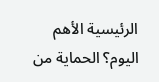الرئيسية الأهم اليوم؟ الحماية من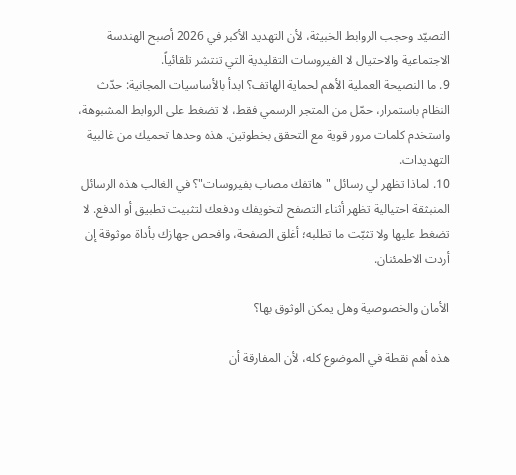التصيّد وحجب الروابط الخبيثة، لأن التهديد الأكبر في 2026 أصبح الهندسة الاجتماعية والاحتيال لا الفيروسات التقليدية التي تنتشر تلقائياً.
9. ما النصيحة العملية الأهم لحماية الهاتف؟ ابدأ بالأساسيات المجانية: حدّث النظام باستمرار، حمّل من المتجر الرسمي فقط، لا تضغط على الروابط المشبوهة، واستخدم كلمات مرور قوية مع التحقق بخطوتين. هذه وحدها تحميك من غالبية التهديدات.
10. لماذا تظهر لي رسائل "هاتفك مصاب بفيروسات"؟ في الغالب هذه الرسائل المنبثقة احتيالية تظهر أثناء التصفح لتخويفك ودفعك لتثبيت تطبيق أو الدفع. لا تضغط عليها ولا تثبّت ما تطلبه؛ أغلق الصفحة، وافحص جهازك بأداة موثوقة إن أردت الاطمئنان.

الأمان والخصوصية وهل يمكن الوثوق بها؟

هذه أهم نقطة في الموضوع كله، لأن المفارقة أن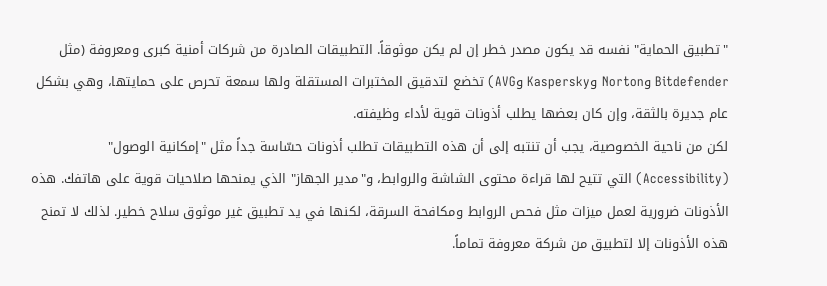"تطبيق الحماية" نفسه قد يكون مصدر خطر إن لم يكن موثوقاً. التطبيقات الصادرة من شركات أمنية كبرى ومعروفة (مثل Bitdefender وNorton وKaspersky وAVG) تخضع لتدقيق المختبرات المستقلة ولها سمعة تحرص على حمايتها، وهي بشكل عام جديرة بالثقة، وإن كان بعضها يطلب أذونات قوية لأداء وظيفته.
لكن من ناحية الخصوصية، يجب أن تنتبه إلى أن هذه التطبيقات تطلب أذونات حسّاسة جداً مثل "إمكانية الوصول" (Accessibility) التي تتيح لها قراءة محتوى الشاشة والروابط، و"مدير الجهاز" الذي يمنحها صلاحيات قوية على هاتفك. هذه الأذونات ضرورية لعمل ميزات مثل فحص الروابط ومكافحة السرقة، لكنها في يد تطبيق غير موثوق سلاح خطير. لذلك لا تمنح هذه الأذونات إلا لتطبيق من شركة معروفة تماماً.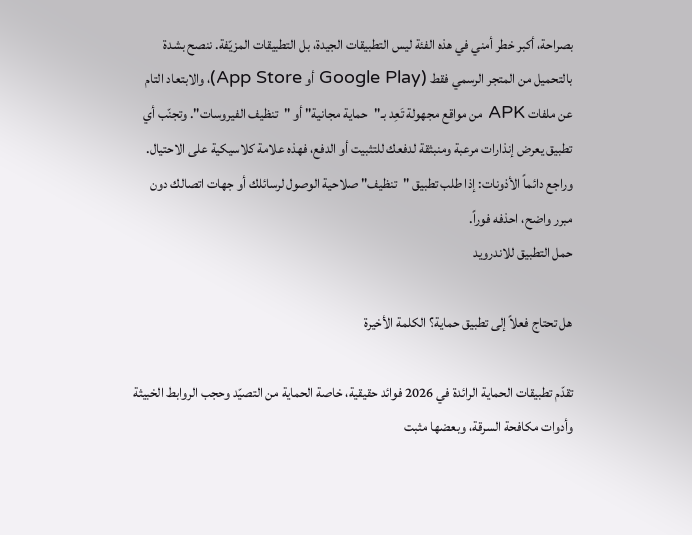بصراحة، أكبر خطر أمني في هذه الفئة ليس التطبيقات الجيدة، بل التطبيقات المزيّفة. ننصح بشدة بالتحميل من المتجر الرسمي فقط (Google Play أو App Store)، والابتعاد التام عن ملفات APK من مواقع مجهولة تَعِد بـ"حماية مجانية" أو "تنظيف الفيروسات". وتجنّب أي تطبيق يعرض إنذارات مرعبة ومنبثقة لدفعك للتثبيت أو الدفع، فهذه علامة كلاسيكية على الاحتيال. وراجع دائماً الأذونات: إذا طلب تطبيق "تنظيف" صلاحية الوصول لرسائلك أو جهات اتصالك دون مبرر واضح، احذفه فوراً.
حمل التطبيق للاندرويد

هل تحتاج فعلاً إلى تطبيق حماية؟ الكلمة الأخيرة

تقدّم تطبيقات الحماية الرائدة في 2026 فوائد حقيقية، خاصة الحماية من التصيّد وحجب الروابط الخبيثة وأدوات مكافحة السرقة، وبعضها مثبت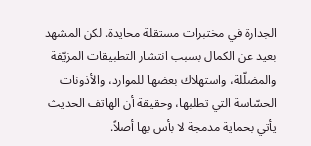الجدارة في مختبرات مستقلة محايدة. لكن المشهد بعيد عن الكمال بسبب انتشار التطبيقات المزيّفة والمضلّلة، واستهلاك بعضها للموارد، والأذونات الحسّاسة التي تطلبها، وحقيقة أن الهاتف الحديث يأتي بحماية مدمجة لا بأس بها أصلاً.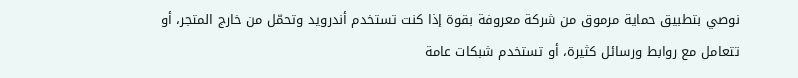نوصي بتطبيق حماية مرموق من شركة معروفة بقوة إذا كنت تستخدم أندرويد وتحمّل من خارج المتجر، أو تتعامل مع روابط ورسائل كثيرة، أو تستخدم شبكات عامة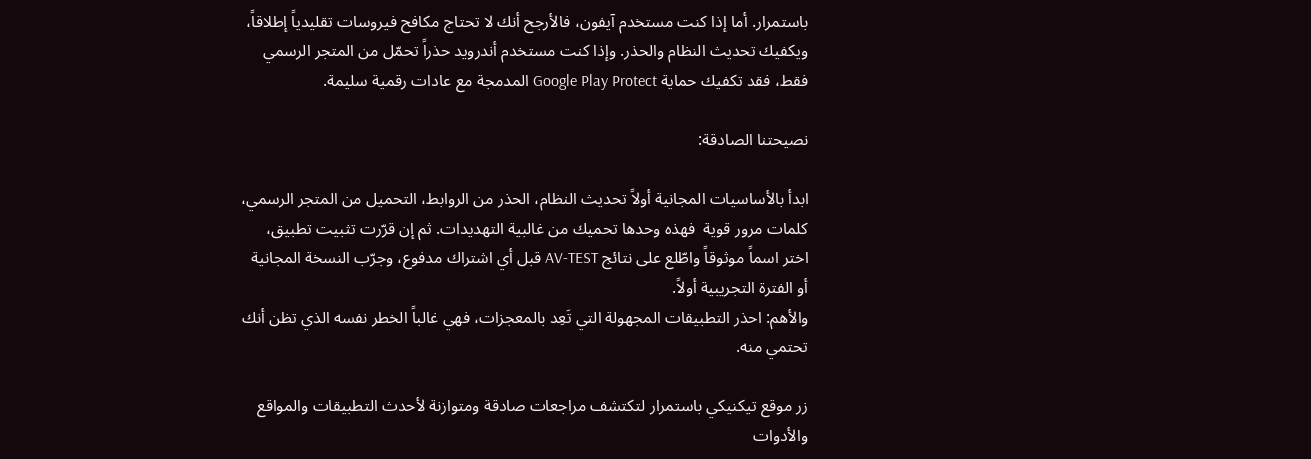باستمرار. أما إذا كنت مستخدم آيفون، فالأرجح أنك لا تحتاج مكافح فيروسات تقليدياً إطلاقاً، ويكفيك تحديث النظام والحذر. وإذا كنت مستخدم أندرويد حذراً تحمّل من المتجر الرسمي فقط، فقد تكفيك حماية Google Play Protect المدمجة مع عادات رقمية سليمة.

نصيحتنا الصادقة:

ابدأ بالأساسيات المجانية أولاً تحديث النظام، الحذر من الروابط، التحميل من المتجر الرسمي، كلمات مرور قوية  فهذه وحدها تحميك من غالبية التهديدات. ثم إن قرّرت تثبيت تطبيق، اختر اسماً موثوقاً واطّلع على نتائج AV-TEST قبل أي اشتراك مدفوع، وجرّب النسخة المجانية أو الفترة التجريبية أولاً.
والأهم: احذر التطبيقات المجهولة التي تَعِد بالمعجزات، فهي غالباً الخطر نفسه الذي تظن أنك تحتمي منه.

زر موقع تيكنيكي باستمرار لتكتشف مراجعات صادقة ومتوازنة لأحدث التطبيقات والمواقع والأدوات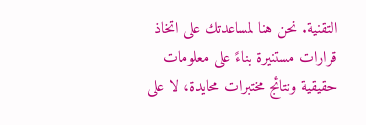التقنية. نحن هنا لمساعدتك على اتخاذ قرارات مستنيرة بناءً على معلومات حقيقية ونتائج مختبرات محايدة، لا على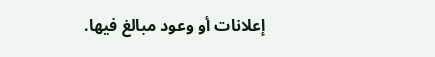إعلانات أو وعود مبالغ فيها.